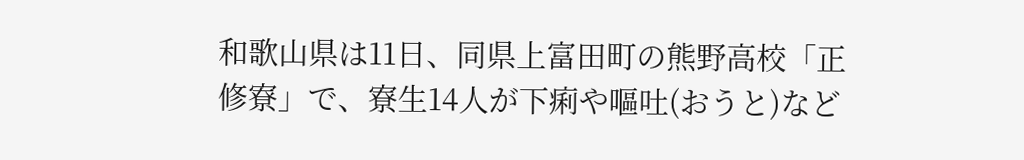和歌山県は11日、同県上富田町の熊野高校「正修寮」で、寮生14人が下痢や嘔吐(おうと)など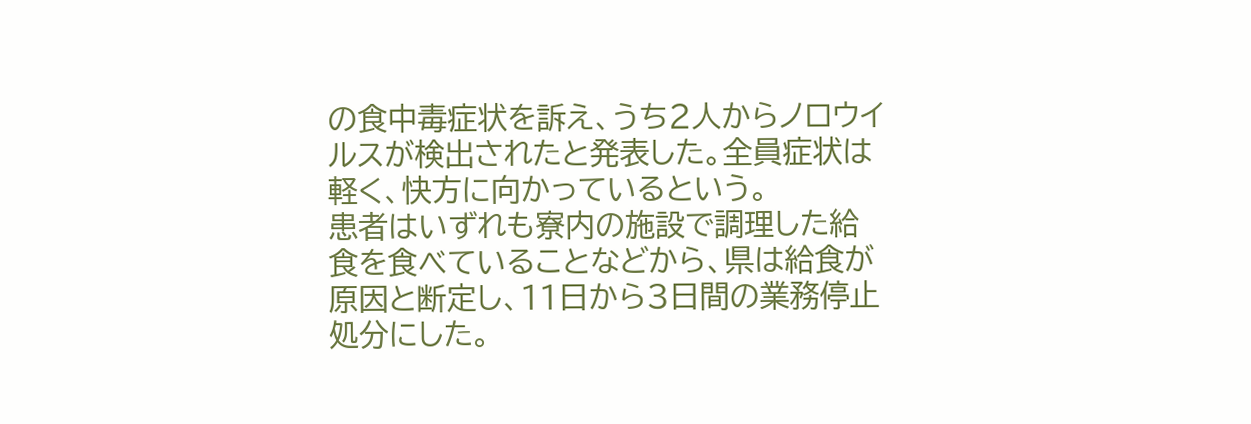の食中毒症状を訴え、うち2人からノロウイルスが検出されたと発表した。全員症状は軽く、快方に向かっているという。
患者はいずれも寮内の施設で調理した給食を食べていることなどから、県は給食が原因と断定し、11日から3日間の業務停止処分にした。